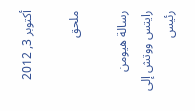أكتوبر 3, 2012

ملحق

رسالة هيومن رايتس ووتش إلى رئيس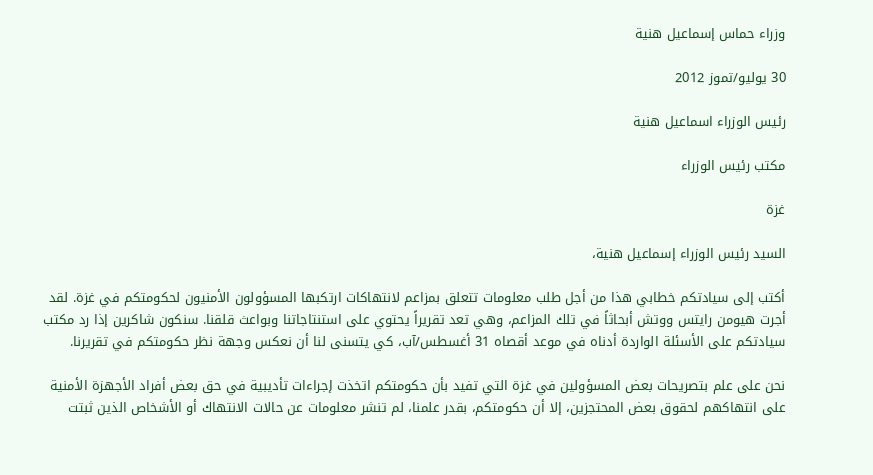وزراء حماس إسماعيل هنية

30 يوليو/تموز 2012

رئيس الوزراء اسماعيل هنية

مكتب رئيس الوزراء

غزة

السيد رئيس الوزراء إسماعيل هنية،

أكتب إلى سيادتكم خطابي هذا من أجل طلب معلومات تتعلق بمزاعم لانتهاكات ارتكبها المسؤولون الأمنيون لحكومتكم في غزة. لقد أجرت هيومن رايتس ووتش أبحاثاً في تلك المزاعم، وهي تعد تقريراً يحتوي على استنتاجاتنا وبواعث قلقنا. سنكون شاكرين إذا رد مكتب سيادتكم على الأسئلة الواردة أدناه في موعد أقصاه 31 أغسطس/آب، كي يتسنى لنا أن نعكس وجهة نظر حكومتكم في تقريرنا.

نحن على علم بتصريحات بعض المسؤولين في غزة التي تفيد بأن حكومتكم اتخذت إجراءات تأديبية في حق بعض أفراد الأجهزة الأمنية على انتهاكهم لحقوق بعض المحتجزين، إلا أن حكومتكم، بقدر علمنا، لم تنشر معلومات عن حالات الانتهاك أو الأشخاص الذين ثبتت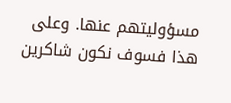مسؤوليتهم عنها. وعلى هذا فسوف نكون شاكرين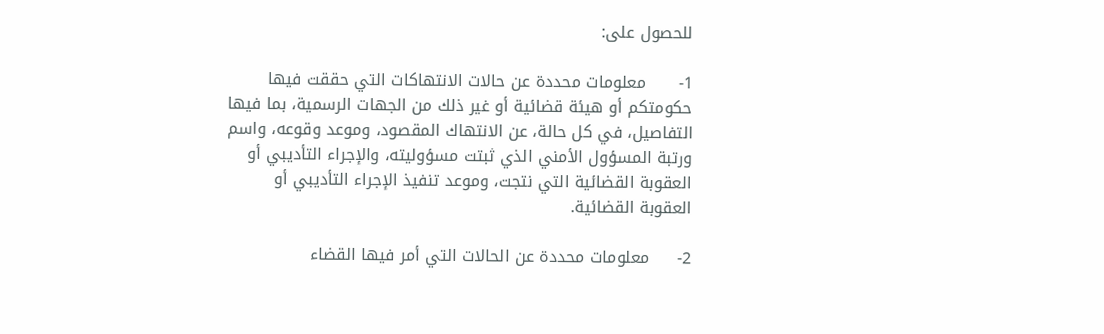للحصول على:

1-      معلومات محددة عن حالات الانتهاكات التي حققت فيها حكومتكم أو هيئة قضائية أو غير ذلك من الجهات الرسمية، بما فيها التفاصيل، في كل حالة، عن الانتهاك المقصود، وموعد وقوعه، واسم ورتبة المسؤول الأمني الذي ثبتت مسؤوليته، والإجراء التأديبي أو العقوبة القضائية التي نتجت، وموعد تنفيذ الإجراء التأديبي أو العقوبة القضائية.

2-     معلومات محددة عن الحالات التي أمر فيها القضاء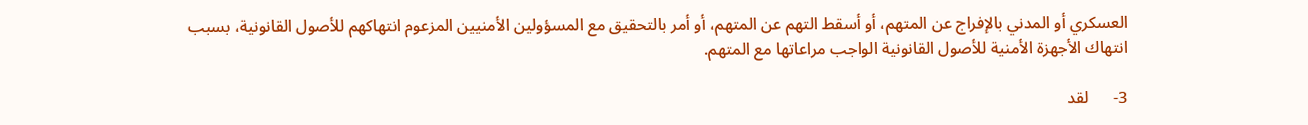العسكري أو المدني بالإفراج عن المتهم، أو أسقط التهم عن المتهم، أو أمر بالتحقيق مع المسؤولين الأمنيين المزعوم انتهاكهم للأصول القانونية، بسبب انتهاك الأجهزة الأمنية للأصول القانونية الواجب مراعاتها مع المتهم.

3-      لقد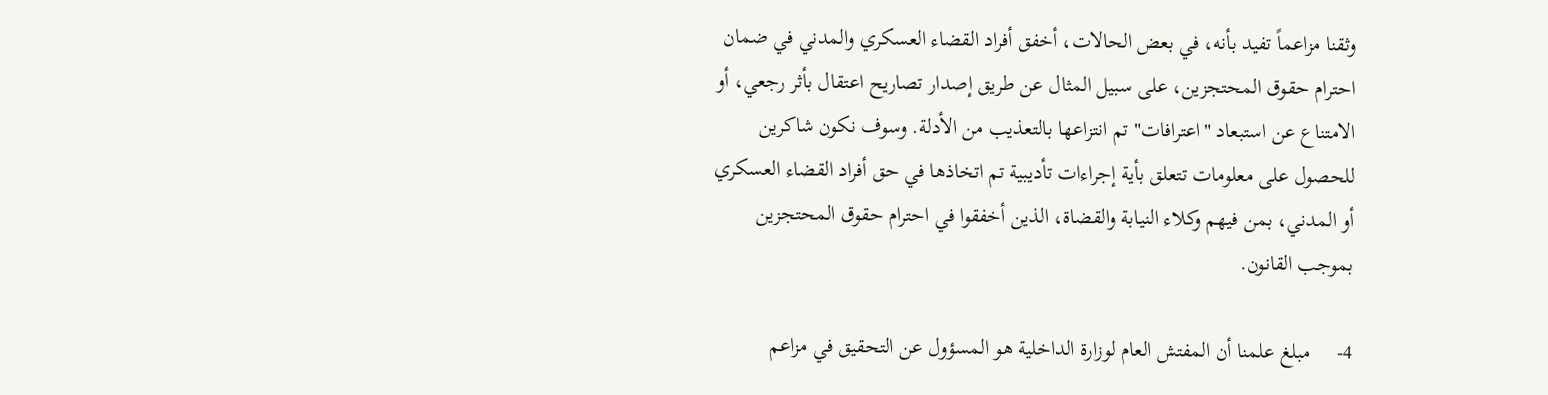وثقنا مزاعماً تفيد بأنه، في بعض الحالات، أخفق أفراد القضاء العسكري والمدني في ضمان احترام حقوق المحتجزين، على سبيل المثال عن طريق إصدار تصاريح اعتقال بأثر رجعي، أو الامتناع عن استبعاد "اعترافات" تم انتزاعها بالتعذيب من الأدلة. وسوف نكون شاكرين للحصول على معلومات تتعلق بأية إجراءات تأديبية تم اتخاذها في حق أفراد القضاء العسكري أو المدني، بمن فيهم وكلاء النيابة والقضاة، الذين أخفقوا في احترام حقوق المحتجزين بموجب القانون.

4-     مبلغ علمنا أن المفتش العام لوزارة الداخلية هو المسؤول عن التحقيق في مزاعم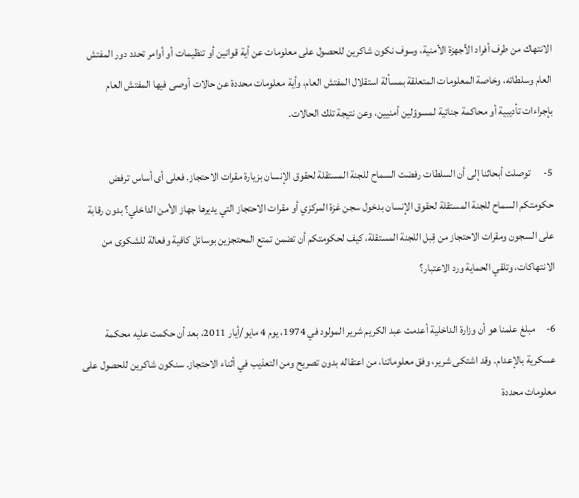الانتهاك من طرف أفراد الأجهزة الأمنية، وسوف نكون شاكرين للحصول على معلومات عن أية قوانين أو تنظيمات أو أوامر تحدد دور المفتش العام وسلطاته، وخاصة المعلومات المتعلقة بمسألة استقلال المفتش العام، وأية معلومات محددة عن حالات أوصى فيها المفتش العام بإجراءات تأديبية أو محاكمة جنائية لمسوؤلين أمنيين، وعن نتيجة تلك الحالات.

5-      توصلت أبحاثنا إلى أن السلطات رفضت السماح للجنة المستقلة لحقوق الإنسان بزيارة مقرات الاحتجاز. فعلى أى أساس ترفض حكومتكم السماح للجنة المستقلة لحقوق الإنسان بدخول سجن غزة المركزي أو مقرات الاحتجاز التي يديرها جهاز الأمن الداخلي؟ بدون رقابة على السجون ومقرات الاحتجاز من قِبل اللجنة المستقلة، كيف لحكومتكم أن تضمن تمتع المحتجزين بوسائل كافية وفعالة للشكوى من الانتهاكات، وتلقي الحماية ورد الاعتبار؟

6-     مبلغ علمنا هو أن وزارة الداخلية أعدمت عبد الكريم شرير المولود في 1974، يوم 4 مايو/أيار 2011، بعد أن حكمت عليه محكمة عسكرية بالإعدام. وقد اشتكى شرير، وفق معلوماتنا، من اعتقاله بدون تصريح ومن التعذيب في أثناء الاحتجاز. سنكون شاكرين للحصول على معلومات محددة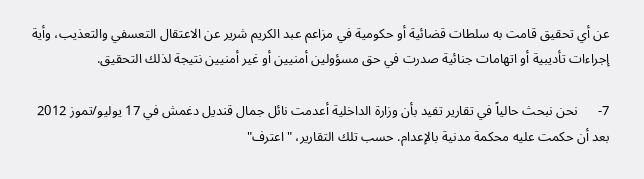عن أي تحقيق قامت به سلطات قضائية أو حكومية في مزاعم عبد الكريم شرير عن الاعتقال التعسفي والتعذيب، وأية إجراءات تأديبية أو اتهامات جنائية صدرت في حق مسؤولين أمنيين أو غير أمنيين نتيجة لذلك التحقيق.

7-      نحن نبحث حالياً في تقارير تفيد بأن وزارة الداخلية أعدمت نائل جمال قنديل دغمش في 17 يوليو/تموز 2012 بعد أن حكمت عليه محكمة مدنية بالإعدام. حسب تلك التقارير، "اعترف"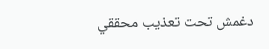دغمش تحت تعذيب محققي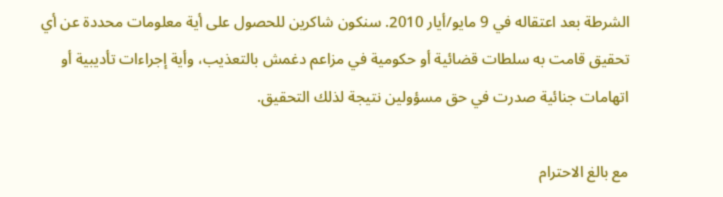الشرطة بعد اعتقاله في 9 مايو/أيار 2010. سنكون شاكرين للحصول على أية معلومات محددة عن أي تحقيق قامت به سلطات قضائية أو حكومية في مزاعم دغمش بالتعذيب، وأية إجراءات تأديبية أو اتهامات جنائية صدرت في حق مسؤولين نتيجة لذلك التحقيق.

مع بالغ الاحترام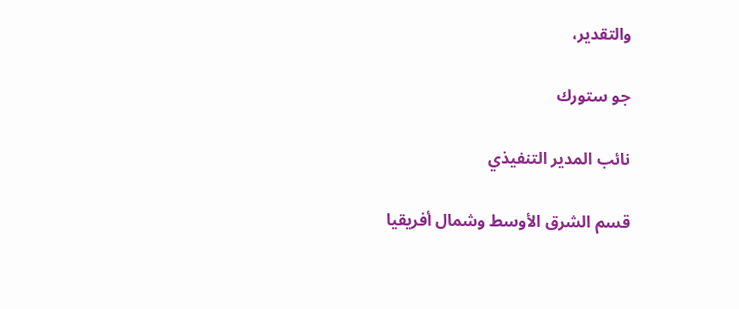والتقدير،

جو ستورك

نائب المدير التنفيذي

قسم الشرق الأوسط وشمال أفريقيا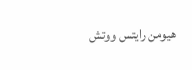هيومن رايتس ووتش